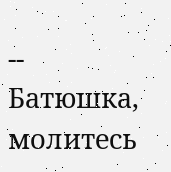-- Батюшка, молитесь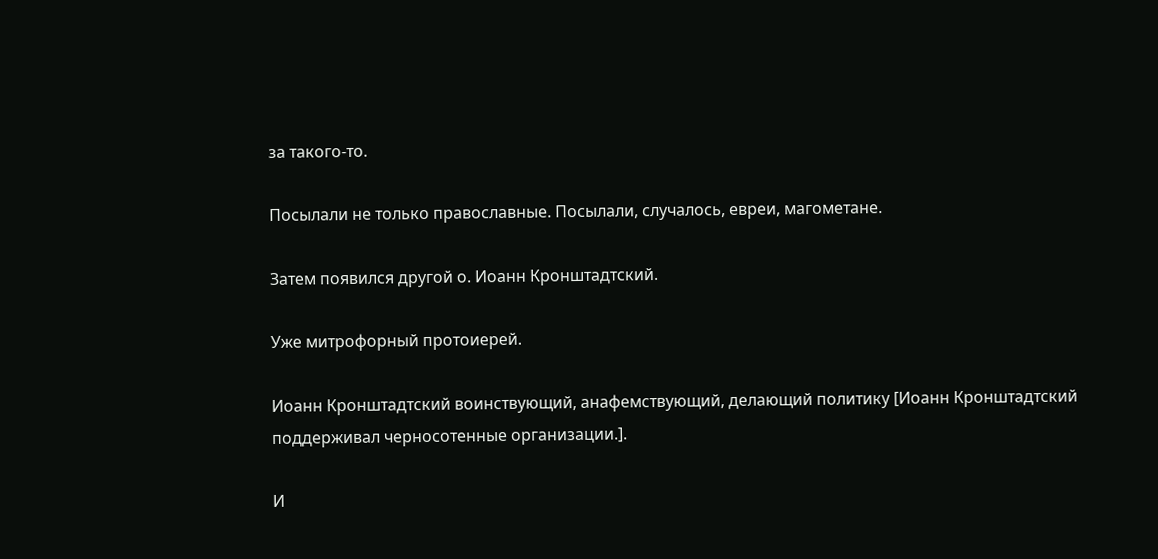за такого-то.

Посылали не только православные. Посылали, случалось, евреи, магометане.

Затем появился другой о. Иоанн Кронштадтский.

Уже митрофорный протоиерей.

Иоанн Кронштадтский воинствующий, анафемствующий, делающий политику [Иоанн Кронштадтский поддерживал черносотенные организации.].

И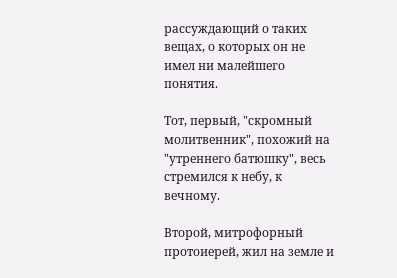рассуждающий о таких вещах, о которых он не имел ни малейшего понятия.

Тот, первый, "скромный молитвенник", похожий на "утреннего батюшку", весь стремился к небу, к вечному.

Второй, митрофорный протоиерей, жил на земле и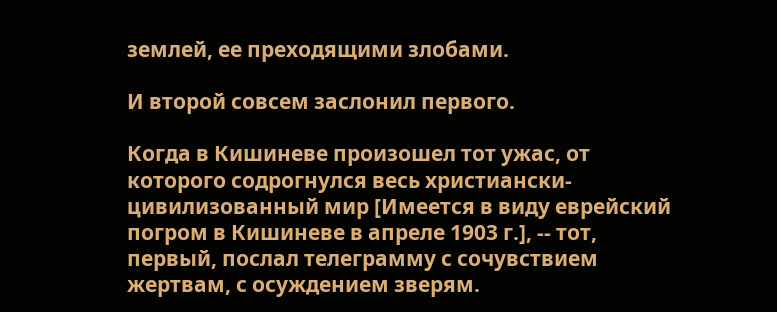землей, ее преходящими злобами.

И второй совсем заслонил первого.

Когда в Кишиневе произошел тот ужас, от которого содрогнулся весь христиански-цивилизованный мир [Имеется в виду еврейский погром в Кишиневе в апреле 1903 г.], -- тот, первый, послал телеграмму с сочувствием жертвам, с осуждением зверям.